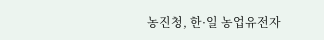농진청, 한·일 농업유전자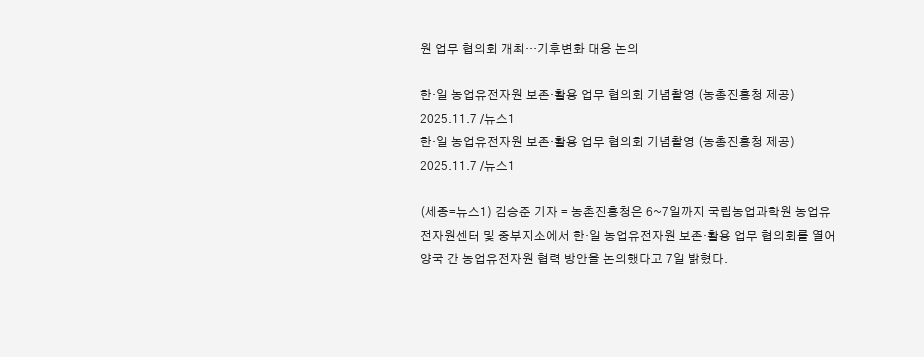원 업무 협의회 개최…기후변화 대응 논의

한·일 농업유전자원 보존·활용 업무 협의회 기념촬영 (농총진흥청 제공) 2025.11.7 /뉴스1
한·일 농업유전자원 보존·활용 업무 협의회 기념촬영 (농총진흥청 제공) 2025.11.7 /뉴스1

(세종=뉴스1) 김승준 기자 = 농촌진흥청은 6~7일까지 국립농업과학원 농업유전자원센터 및 중부지소에서 한·일 농업유전자원 보존·활용 업무 협의회를 열어 양국 간 농업유전자원 협력 방안을 논의했다고 7일 밝혔다.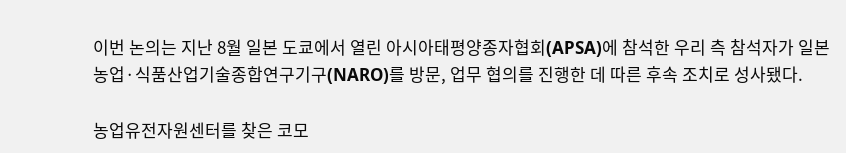이번 논의는 지난 8월 일본 도쿄에서 열린 아시아태평양종자협회(APSA)에 참석한 우리 측 참석자가 일본 농업·식품산업기술종합연구기구(NARO)를 방문, 업무 협의를 진행한 데 따른 후속 조치로 성사됐다.

농업유전자원센터를 찾은 코모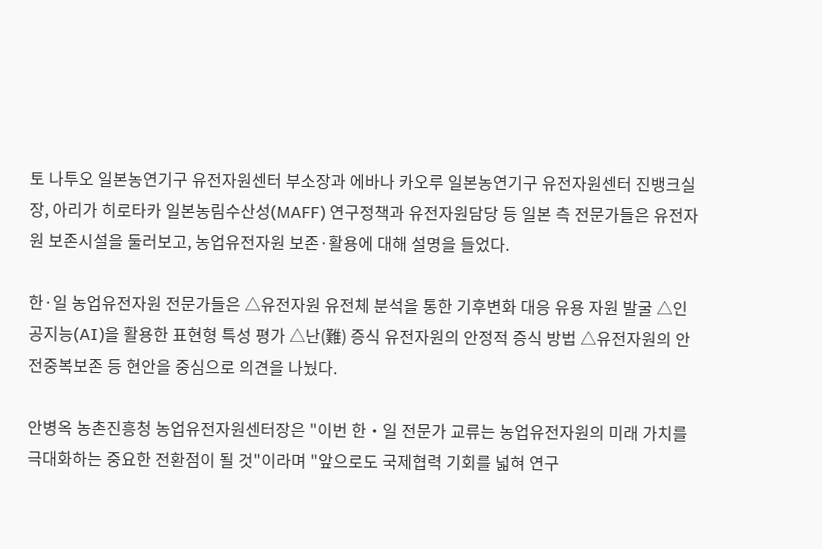토 나투오 일본농연기구 유전자원센터 부소장과 에바나 카오루 일본농연기구 유전자원센터 진뱅크실장, 아리가 히로타카 일본농림수산성(MAFF) 연구정책과 유전자원담당 등 일본 측 전문가들은 유전자원 보존시설을 둘러보고, 농업유전자원 보존·활용에 대해 설명을 들었다.

한·일 농업유전자원 전문가들은 △유전자원 유전체 분석을 통한 기후변화 대응 유용 자원 발굴 △인공지능(AI)을 활용한 표현형 특성 평가 △난(難) 증식 유전자원의 안정적 증식 방법 △유전자원의 안전중복보존 등 현안을 중심으로 의견을 나눴다.

안병옥 농촌진흥청 농업유전자원센터장은 "이번 한‧일 전문가 교류는 농업유전자원의 미래 가치를 극대화하는 중요한 전환점이 될 것"이라며 "앞으로도 국제협력 기회를 넓혀 연구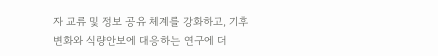자 교류 및 정보 공유 체계를 강화하고, 기후변화와 식량안보에 대응하는 연구에 더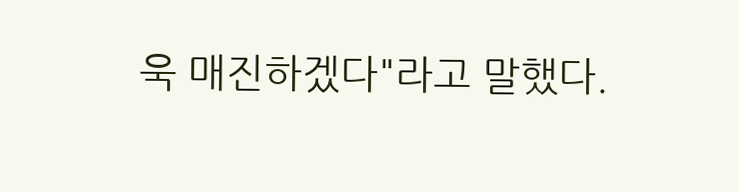욱 매진하겠다"라고 말했다.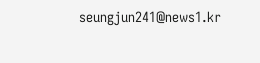seungjun241@news1.kr